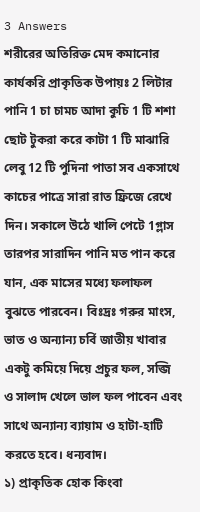3 Answers
শরীরের অতিরিক্ত মেদ কমানোর কার্যকরি প্রাকৃতিক উপায়ঃ 2 লিটার পানি 1 চা চামচ আদা কুচি 1 টি শশা ছোট টুকরা করে কাটা 1 টি মাঝারি লেবু 12 টি পুদিনা পাতা সব একসাথে কাচের পাত্রে সারা রাত ফ্রিজে রেখে দিন। সকালে উঠে খালি পেটে 1গ্লাস তারপর সারাদিন পানি মত পান করে যান, এক মাসের মধ্যে ফলাফল বুঝতে পারবেন। বিঃদ্রঃ গরুর মাংস, ভাত ও অন্যান্য চর্বি জাতীয় খাবার একটু কমিয়ে দিয়ে প্রচুর ফল, সব্জি ও সালাদ খেলে ভাল ফল পাবেন এবং সাথে অন্যান্য ব্যায়াম ও হাটা-হাটি করতে হবে। ধন্যবাদ।
১) প্রাকৃতিক হোক কিংবা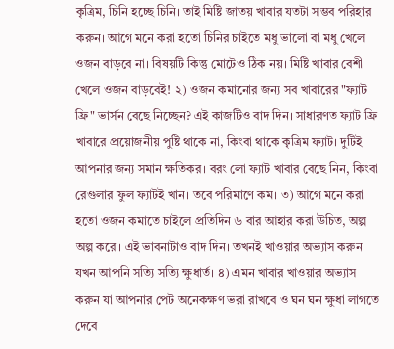কৃত্রিম, চিনি হচ্ছে চিনি। তাই মিষ্টি জাতয় খাবার যতটা সম্ভব পরিহার করুন। আগে মনে করা হতো চিনির চাইতে মধু ভালো বা মধু খেলে ওজন বাড়বে না। বিষয়টি কিন্তু মোটেও ঠিক নয়। মিষ্টি খাবার বেশী খেলে ওজন বাড়বেই! ২) ওজন কমানোর জন্য সব খাবারের "ফ্যাট ফ্রি" ভার্সন বেছে নিচ্ছেন? এই কাজটিও বাদ দিন। সাধারণত ফ্যাট ফ্রি খাবারে প্রয়োজনীয় পুষ্টি থাকে না, কিংবা থাকে কৃত্রিম ফ্যাট। দুটিই আপনার জন্য সমান ক্ষতিকর। বরং লো ফ্যাট খাবার বেছে নিন, কিংবা রেগুলার ফুল ফ্যাটই খান। তবে পরিমাণে কম। ৩) আগে মনে করা হতো ওজন কমাতে চাইলে প্রতিদিন ৬ বার আহার করা উচিত, অল্প অল্প করে। এই ভাবনাটাও বাদ দিন। তখনই খাওয়ার অভ্যাস করুন যখন আপনি সত্যি সত্যি ক্ষুধার্ত। ৪) এমন খাবার খাওয়ার অভ্যাস করুন যা আপনার পেট অনেকক্ষণ ভরা রাখবে ও ঘন ঘন ক্ষুধা লাগতে দেবে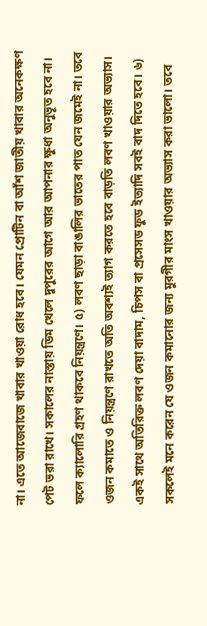না। এতে আজেবাজে খাবার খাওয়া রোধ হবে। যেমন প্রোটিন বা আঁশ জাতীয় খাবার অনেকক্ষণ পেট ভরা রাখে। সকালের নাস্তায় ডিম খেলে দুপুরের আগে আর আপনার ক্ষুধা অনুভূত হবে না। ফলে ক্যালোরি গ্রহণ থাকবে নিয়ন্ত্রণে। ৫) লবণ ছাড়া বাঙালির ভাতের পাত যেন জমেই না। তবে ওজন কমাতে ও নিয়ন্ত্রণে রাখতে অতি অবশ্যই ত্যাগ করতে হবে বাড়তি লবণ খাওয়ার অভ্যাস। একই সাথে অতিরিক্ত লবণ দেয়া বাদাম, চিপস বা প্রসেসড ফুড ইত্যাদি সবই বাদ দিতে হবে। ৬) সকলেই মনে করেন যে ওজন কমানোর জন্য মুরগীর মাংস খাওয়ার অভ্যাস করা ভালো। তবে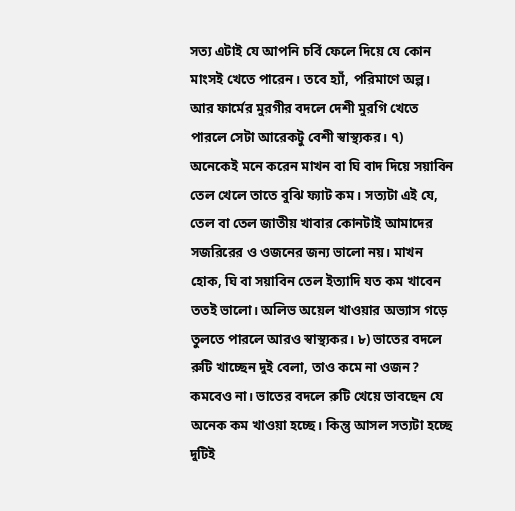সত্য এটাই যে আপনি চর্বি ফেলে দিয়ে যে কোন মাংসই খেতে পারেন। তবে হ্যাঁ, পরিমাণে অল্প। আর ফার্মের মুরগীর বদলে দেশী মুরগি খেতে পারলে সেটা আরেকটু বেশী স্বাস্থ্যকর। ৭) অনেকেই মনে করেন মাখন বা ঘি বাদ দিয়ে সয়াবিন তেল খেলে তাতে বুঝি ফ্যাট কম। সত্যটা এই যে, তেল বা তেল জাতীয় খাবার কোনটাই আমাদের সজরিরের ও ওজনের জন্য ভালো নয়। মাখন হোক, ঘি বা সয়াবিন তেল ইত্যাদি যত কম খাবেন ততই ভালো। অলিভ অয়েল খাওয়ার অভ্যাস গড়ে তুলতে পারলে আরও স্বাস্থ্যকর। ৮) ভাতের বদলে রুটি খাচ্ছেন দুই বেলা, তাও কমে না ওজন? কমবেও না। ভাতের বদলে রুটি খেয়ে ভাবছেন যে অনেক কম খাওয়া হচ্ছে। কিন্তু আসল সত্যটা হচ্ছে দুটিই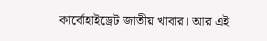কার্বোহাইড্রেট জাতীয় খাবার। আর এই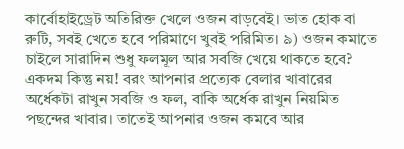কার্বোহাইড্রেট অতিরিক্ত খেলে ওজন বাড়বেই। ভাত হোক বা রুটি, সবই খেতে হবে পরিমাণে খুবই পরিমিত। ৯) ওজন কমাতে চাইলে সারাদিন শুধু ফলমূল আর সবজি খেয়ে থাকতে হবে? একদম কিন্তু নয়! বরং আপনার প্রত্যেক বেলার খাবারের অর্ধেকটা রাখুন সবজি ও ফল, বাকি অর্ধেক রাখুন নিয়মিত পছন্দের খাবার। তাতেই আপনার ওজন কমবে আর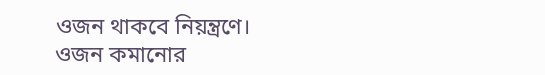ওজন থাকবে নিয়ন্ত্রণে।
ওজন কমানোর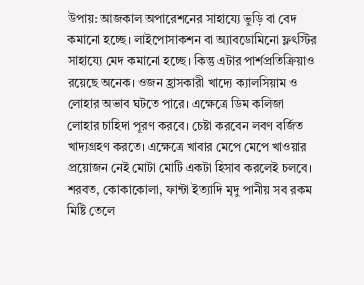উপায়: আজকাল অপারেশনের সাহায্যে ভুড়ি বা বেদ কমানো হচ্ছে। লাইপোসাকশন বা অ্যাবডোমিনো ফ্লৎস্টির সাহায্যে মেদ কমানো হচ্ছে। কিন্তু এটার পার্শপ্রতিক্রিয়াও রয়েছে অনেক। ওজন হ্রাসকারী খাদ্যে ক্যালসিয়াম ও লোহার অভাব ঘটতে পারে। এক্ষেত্রে ডিম কলিজা লোহার চাহিদা পূরণ করবে। চেষ্টা করবেন লবণ বর্জিত খাদ্যগ্রহণ করতে। এক্ষেত্রে খাবার মেপে মেপে খাওয়ার প্রয়োজন নেই মোটা মোটি একটা হিসাব করলেই চলবে। শরবত, কোকাকোলা, ফান্টা ইত্যাদি মৃদু পানীয় সব রকম মিষ্টি তেলে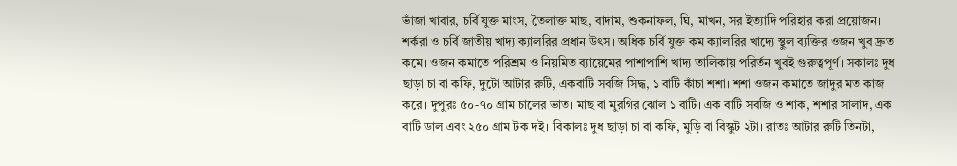ভাঁজা খাবার, চর্বি যুক্ত মাংস, তৈলাক্ত মাছ, বাদাম, শুকনাফল, ঘি, মাখন, সর ইত্যাদি পরিহার করা প্রয়োজন। শর্করা ও চর্বি জাতীয় খাদ্য ক্যালরির প্রধান উৎস। অধিক চর্বি যুক্ত কম ক্যালরির খাদ্যে স্থুল ব্যক্তির ওজন খুব দ্রুত কমে। ওজন কমাতে পরিশ্রম ও নিয়মিত ব্যায়েমের পাশাপাশি খাদ্য তালিকায় পরির্তন খুবই গুরুত্বপূর্ণ। সকালঃ দুধ ছাড়া চা বা কফি, দুটো আটার রুটি, একবাটি সবজি সিদ্ধ, ১ বাটি কাঁচা শশা। শশা ওজন কমাতে জাদুর মত কাজ করে। দুপুরঃ ৫০-৭০ গ্রাম চালের ভাত। মাছ বা মুরগির ঝোল ১ বাটি। এক বাটি সবজি ও শাক, শশার সালাদ, এক বাটি ডাল এবং ২৫০ গ্রাম টক দই। বিকালঃ দুধ ছাড়া চা বা কফি, মুড়ি বা বিস্কুট ২টা। রাতঃ আটার রুটি তিনটা,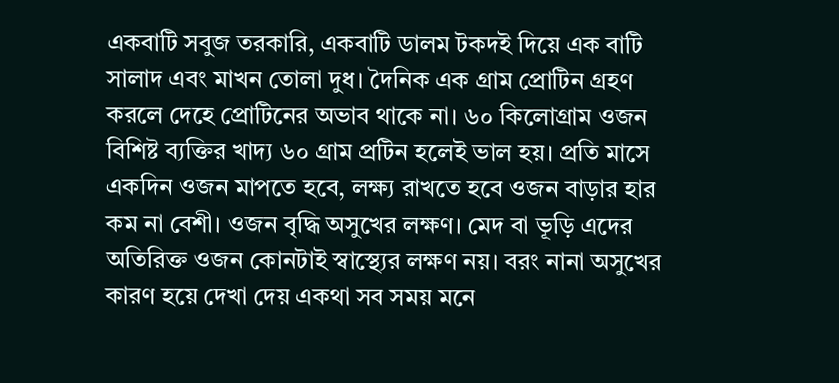একবাটি সবুজ তরকারি, একবাটি ডালম টকদই দিয়ে এক বাটি সালাদ এবং মাখন তোলা দুধ। দৈনিক এক গ্রাম প্রোটিন গ্রহণ করলে দেহে প্রোটিনের অভাব থাকে না। ৬০ কিলোগ্রাম ওজন বিশিষ্ট ব্যক্তির খাদ্য ৬০ গ্রাম প্রটিন হলেই ভাল হয়। প্রতি মাসে একদিন ওজন মাপতে হবে, লক্ষ্য রাখতে হবে ওজন বাড়ার হার কম না বেশী। ওজন বৃদ্ধি অসুখের লক্ষণ। মেদ বা ভূড়ি এদের অতিরিক্ত ওজন কোনটাই স্বাস্থ্যের লক্ষণ নয়। বরং নানা অসুখের কারণ হয়ে দেখা দেয় একথা সব সময় মনে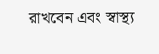রাখবেন এবং স্বাস্থ্য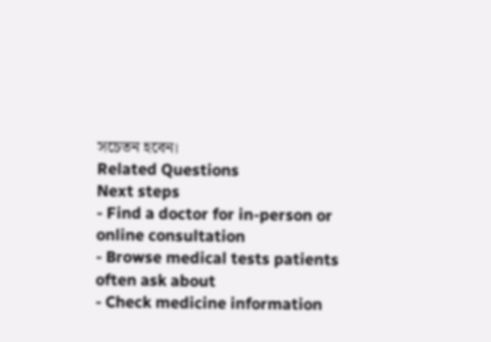সচেতন হবেন।
Related Questions
Next steps
- Find a doctor for in-person or online consultation
- Browse medical tests patients often ask about
- Check medicine information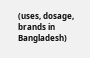(uses, dosage, brands in Bangladesh)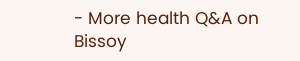- More health Q&A on Bissoy